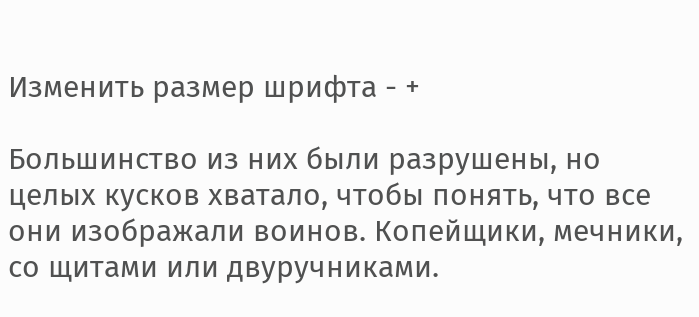Изменить размер шрифта - +

Большинство из них были разрушены, но целых кусков хватало, чтобы понять, что все они изображали воинов. Копейщики, мечники, со щитами или двуручниками.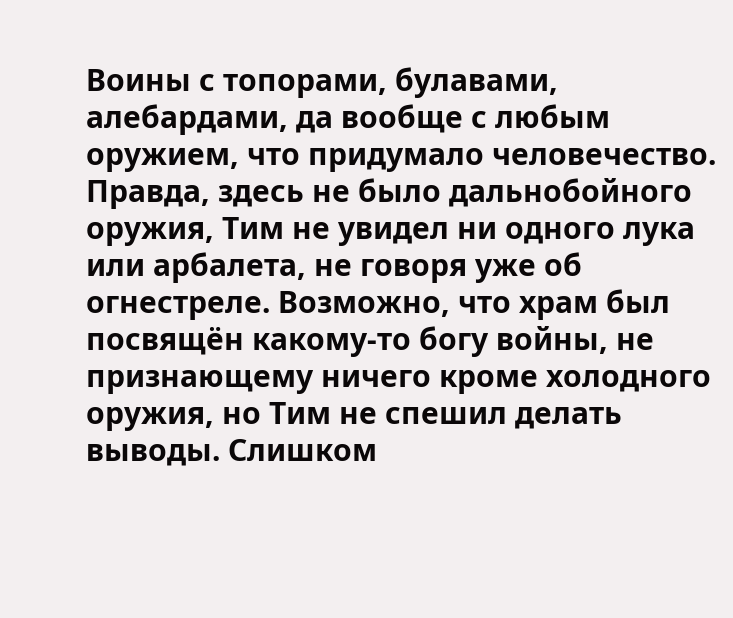Воины с топорами, булавами, алебардами, да вообще с любым оружием, что придумало человечество. Правда, здесь не было дальнобойного оружия, Тим не увидел ни одного лука или арбалета, не говоря уже об огнестреле. Возможно, что храм был посвящён какому-то богу войны, не признающему ничего кроме холодного оружия, но Тим не спешил делать выводы. Слишком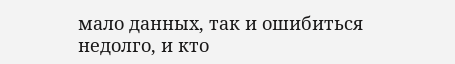мало данных, так и ошибиться недолго, и кто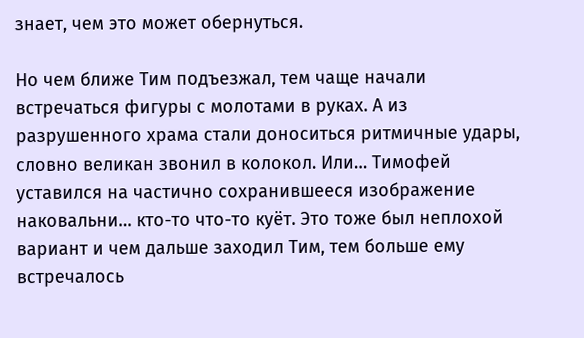знает, чем это может обернуться.

Но чем ближе Тим подъезжал, тем чаще начали встречаться фигуры с молотами в руках. А из разрушенного храма стали доноситься ритмичные удары, словно великан звонил в колокол. Или… Тимофей уставился на частично сохранившееся изображение наковальни… кто-то что-то куёт. Это тоже был неплохой вариант и чем дальше заходил Тим, тем больше ему встречалось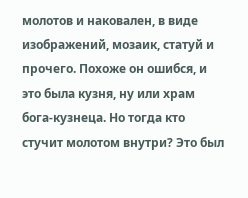молотов и наковален, в виде изображений, мозаик, статуй и прочего. Похоже он ошибся, и это была кузня, ну или храм бога-кузнеца. Но тогда кто стучит молотом внутри? Это был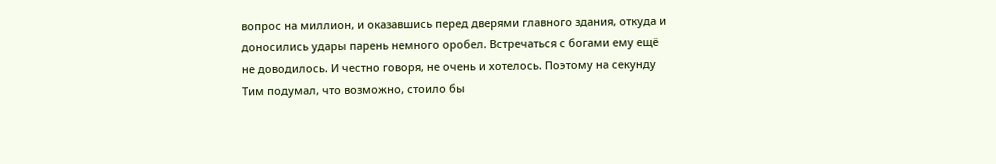вопрос на миллион, и оказавшись перед дверями главного здания, откуда и доносились удары парень немного оробел. Встречаться с богами ему ещё не доводилось. И честно говоря, не очень и хотелось. Поэтому на секунду Тим подумал, что возможно, стоило бы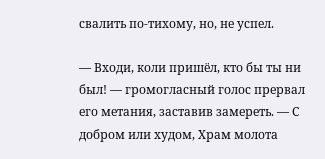свалить по-тихому, но, не успел.

— Входи, коли пришёл, кто бы ты ни был! — громогласный голос прервал его метания, заставив замереть. — С добром или худом, Храм молота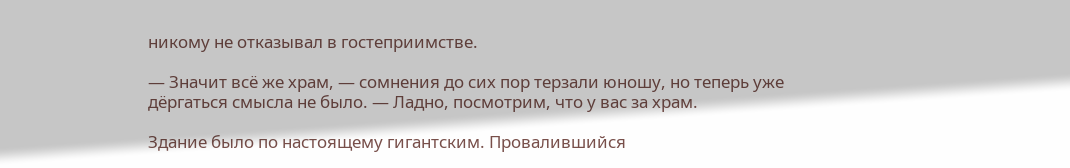никому не отказывал в гостеприимстве.

— Значит всё же храм, — сомнения до сих пор терзали юношу, но теперь уже дёргаться смысла не было. — Ладно, посмотрим, что у вас за храм.

Здание было по настоящему гигантским. Провалившийся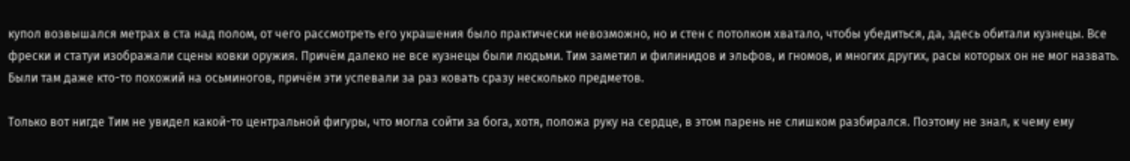купол возвышался метрах в ста над полом, от чего рассмотреть его украшения было практически невозможно, но и стен с потолком хватало, чтобы убедиться, да, здесь обитали кузнецы. Все фрески и статуи изображали сцены ковки оружия. Причём далеко не все кузнецы были людьми. Тим заметил и филинидов и эльфов, и гномов, и многих других, расы которых он не мог назвать. Были там даже кто-то похожий на осьминогов, причём эти успевали за раз ковать сразу несколько предметов.

Только вот нигде Тим не увидел какой-то центральной фигуры, что могла сойти за бога, хотя, положа руку на сердце, в этом парень не слишком разбирался. Поэтому не знал, к чему ему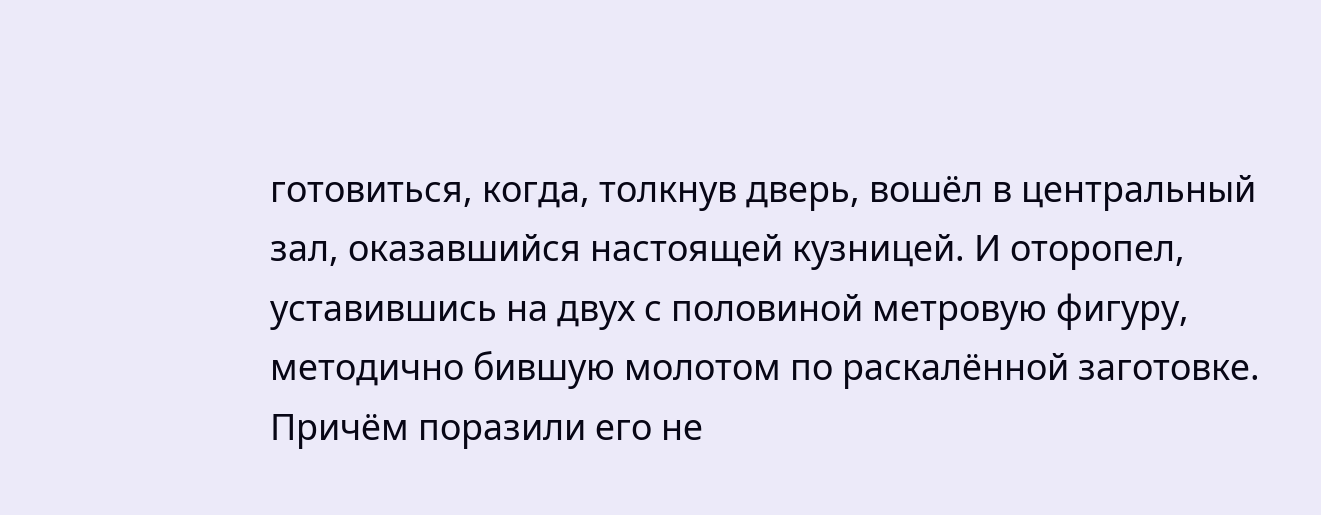готовиться, когда, толкнув дверь, вошёл в центральный зал, оказавшийся настоящей кузницей. И оторопел, уставившись на двух с половиной метровую фигуру, методично бившую молотом по раскалённой заготовке. Причём поразили его не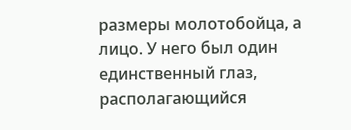размеры молотобойца, а лицо. У него был один единственный глаз, располагающийся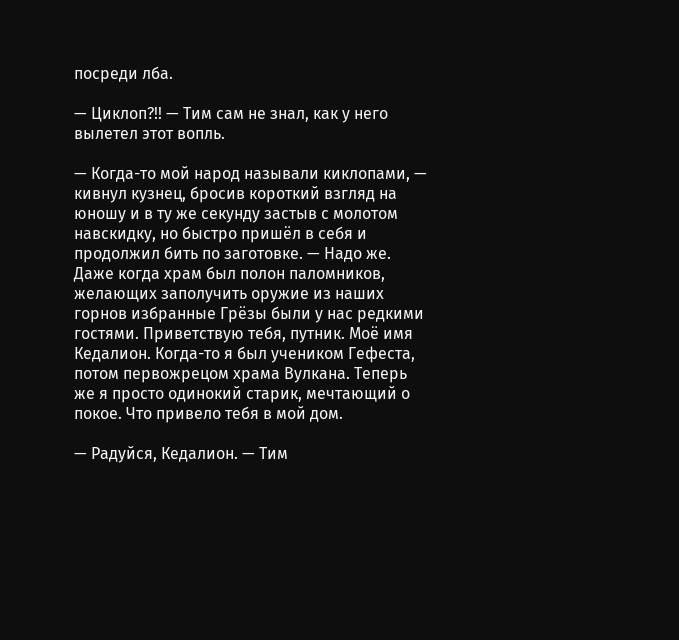посреди лба.

— Циклоп?!! — Тим сам не знал, как у него вылетел этот вопль.

— Когда-то мой народ называли киклопами, — кивнул кузнец, бросив короткий взгляд на юношу и в ту же секунду застыв с молотом навскидку, но быстро пришёл в себя и продолжил бить по заготовке. — Надо же. Даже когда храм был полон паломников, желающих заполучить оружие из наших горнов избранные Грёзы были у нас редкими гостями. Приветствую тебя, путник. Моё имя Кедалион. Когда-то я был учеником Гефеста, потом первожрецом храма Вулкана. Теперь же я просто одинокий старик, мечтающий о покое. Что привело тебя в мой дом.

— Радуйся, Кедалион. — Тим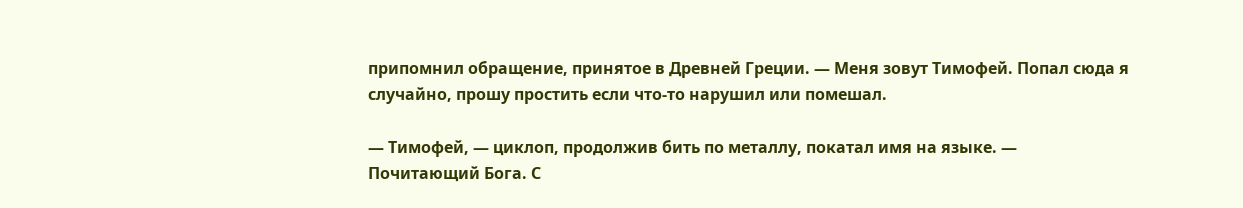припомнил обращение, принятое в Древней Греции. — Меня зовут Тимофей. Попал сюда я случайно, прошу простить если что-то нарушил или помешал.

— Тимофей, — циклоп, продолжив бить по металлу, покатал имя на языке. — Почитающий Бога. С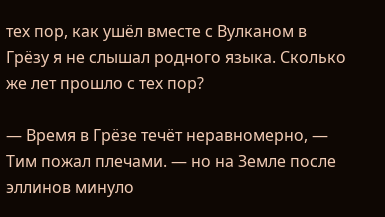тех пор, как ушёл вместе с Вулканом в Грёзу я не слышал родного языка. Сколько же лет прошло с тех пор?

— Время в Грёзе течёт неравномерно, — Тим пожал плечами. — но на Земле после эллинов минуло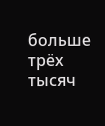больше трёх тысяч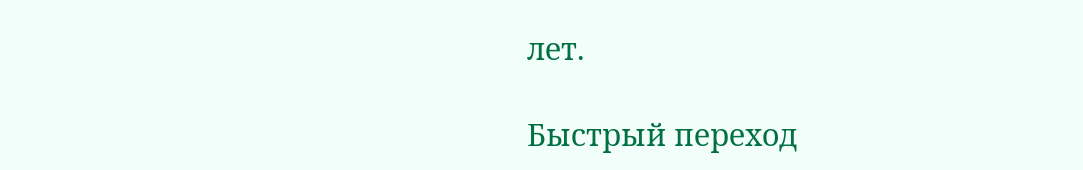лет.

Быстрый переход